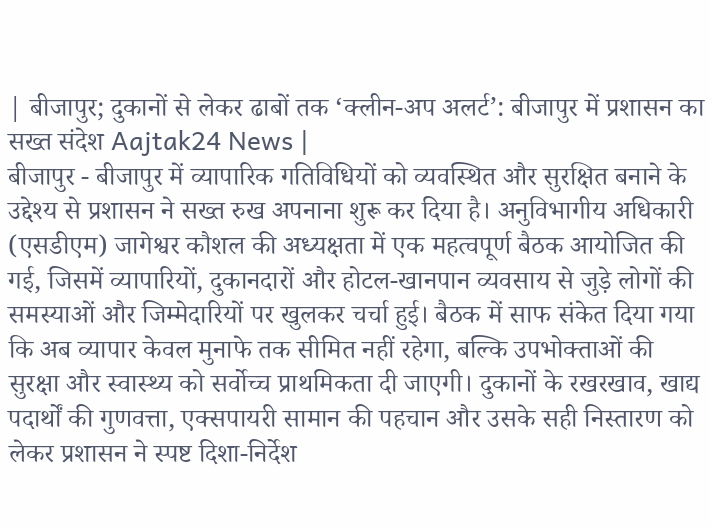| बीजापुर; दुकानों से लेकर ढाबों तक ‘क्लीन-अप अलर्ट’: बीजापुर में प्रशासन का सख्त संदेश Aajtak24 News |
बीजापुर - बीजापुर में व्यापारिक गतिविधियों को व्यवस्थित और सुरक्षित बनाने के उद्देश्य से प्रशासन ने सख्त रुख अपनाना शुरू कर दिया है। अनुविभागीय अधिकारी (एसडीएम) जागेश्वर कौशल की अध्यक्षता में एक महत्वपूर्ण बैठक आयोजित की गई, जिसमें व्यापारियों, दुकानदारों और होटल-खानपान व्यवसाय से जुड़े लोगों की समस्याओं और जिम्मेदारियों पर खुलकर चर्चा हुई। बैठक में साफ संकेत दिया गया कि अब व्यापार केवल मुनाफे तक सीमित नहीं रहेगा, बल्कि उपभोक्ताओं की सुरक्षा और स्वास्थ्य को सर्वोच्च प्राथमिकता दी जाएगी। दुकानों के रखरखाव, खाद्य पदार्थों की गुणवत्ता, एक्सपायरी सामान की पहचान और उसके सही निस्तारण को लेकर प्रशासन ने स्पष्ट दिशा-निर्देश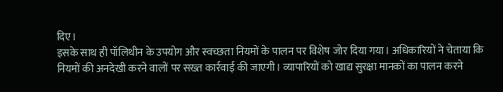दिए।
इसके साथ ही पॉलिथीन के उपयोग और स्वच्छता नियमों के पालन पर विशेष जोर दिया गया। अधिकारियों ने चेताया कि नियमों की अनदेखी करने वालों पर सख्त कार्रवाई की जाएगी। व्यापारियों को खाद्य सुरक्षा मानकों का पालन करने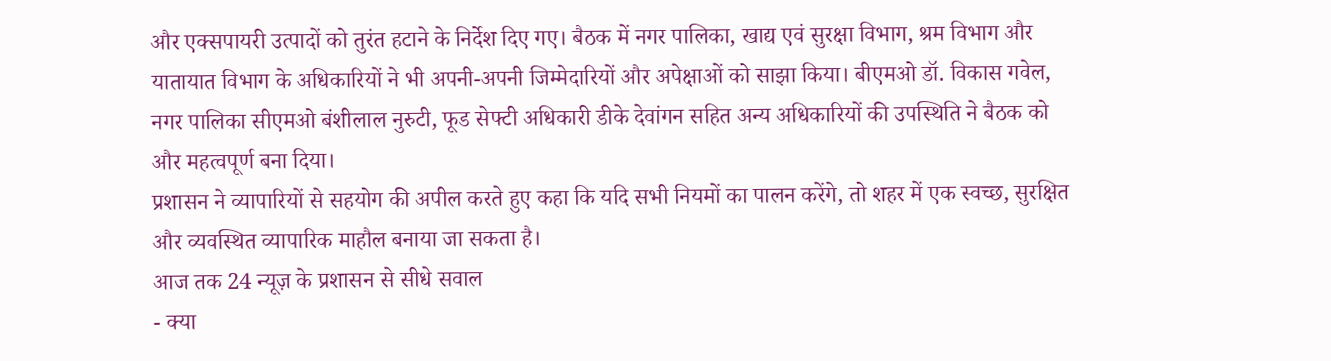और एक्सपायरी उत्पादों को तुरंत हटाने के निर्देश दिए गए। बैठक में नगर पालिका, खाद्य एवं सुरक्षा विभाग, श्रम विभाग और यातायात विभाग के अधिकारियों ने भी अपनी-अपनी जिम्मेदारियों और अपेक्षाओं को साझा किया। बीएमओ डॉ. विकास गवेल, नगर पालिका सीएमओ बंशीलाल नुरुटी, फूड सेफ्टी अधिकारी डीके देवांगन सहित अन्य अधिकारियों की उपस्थिति ने बैठक को और महत्वपूर्ण बना दिया।
प्रशासन ने व्यापारियों से सहयोग की अपील करते हुए कहा कि यदि सभी नियमों का पालन करेंगे, तो शहर में एक स्वच्छ, सुरक्षित और व्यवस्थित व्यापारिक माहौल बनाया जा सकता है।
आज तक 24 न्यूज़ के प्रशासन से सीधे सवाल
- क्या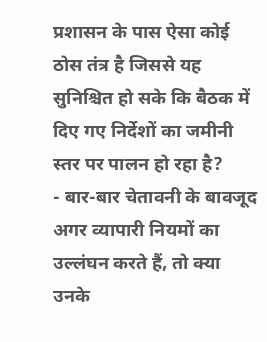प्रशासन के पास ऐसा कोई ठोस तंत्र है जिससे यह सुनिश्चित हो सके कि बैठक में दिए गए निर्देशों का जमीनी स्तर पर पालन हो रहा है?
- बार-बार चेतावनी के बावजूद अगर व्यापारी नियमों का उल्लंघन करते हैं, तो क्या उनके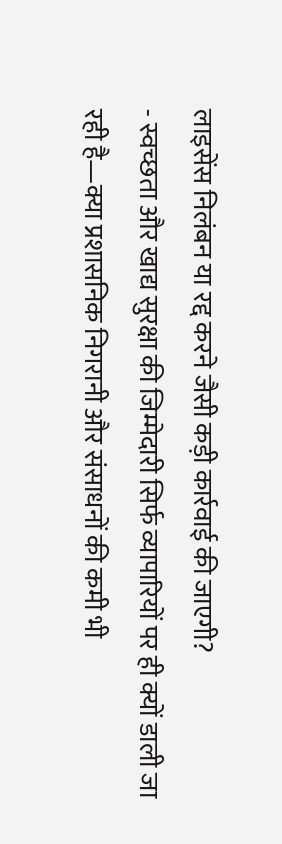लाइसेंस निलंबन या रद्द करने जैसी कड़ी कार्रवाई की जाएगी?
- स्वच्छता और खाद्य सुरक्षा की जिम्मेदारी सिर्फ व्यापारियों पर ही क्यों डाली जा रही है—क्या प्रशासनिक निगरानी और संसाधनों की कमी भी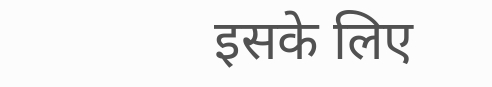इसके लिए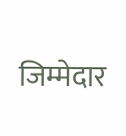जिम्मेदार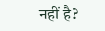नहीं है?